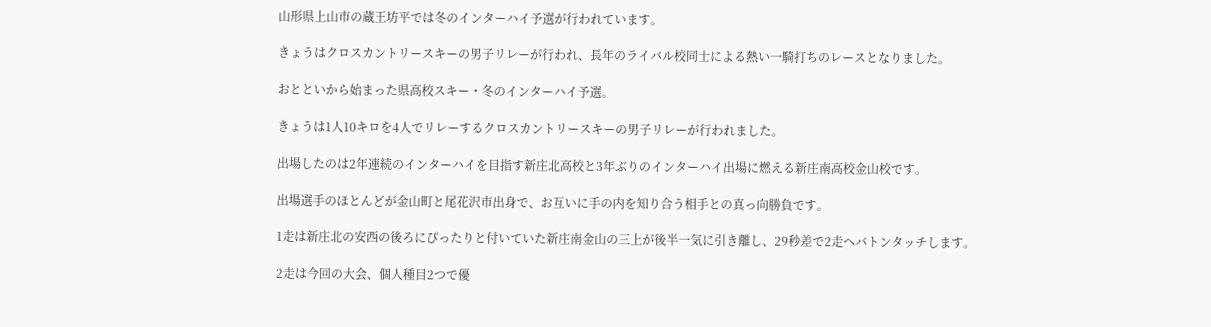山形県上山市の蔵王坊平では冬のインターハイ予選が行われています。

きょうはクロスカントリースキーの男子リレーが行われ、長年のライバル校同士による熱い一騎打ちのレースとなりました。

おとといから始まった県高校スキー・冬のインターハイ予選。

きょうは1人10キロを4人でリレーするクロスカントリースキーの男子リレーが行われました。

出場したのは2年連続のインターハイを目指す新庄北高校と3年ぶりのインターハイ出場に燃える新庄南高校金山校です。

出場選手のほとんどが金山町と尾花沢市出身で、お互いに手の内を知り合う相手との真っ向勝負です。

1走は新庄北の安西の後ろにぴったりと付いていた新庄南金山の三上が後半一気に引き離し、29秒差で2走へバトンタッチします。

2走は今回の大会、個人種目2つで優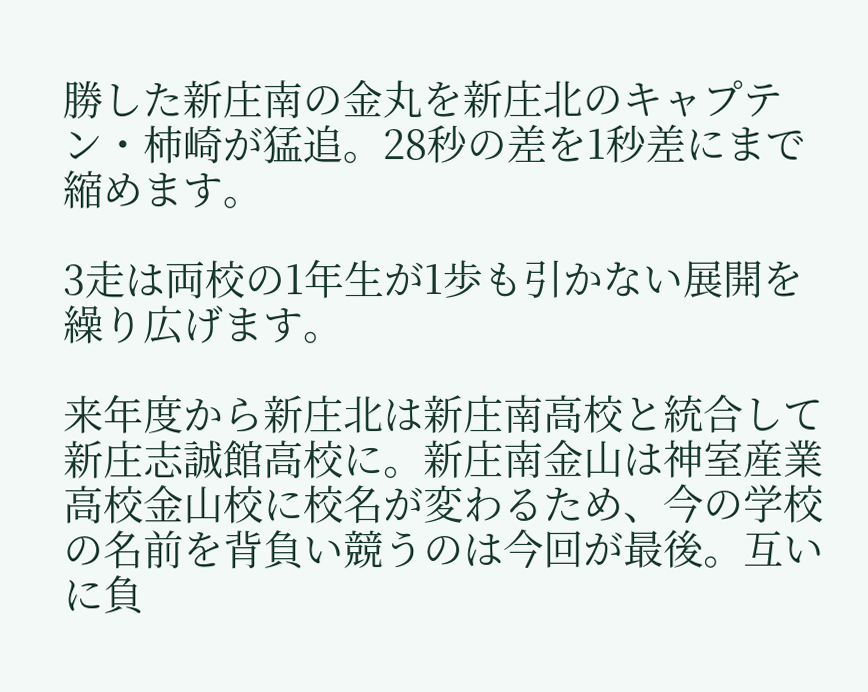勝した新庄南の金丸を新庄北のキャプテン・柿崎が猛追。28秒の差を1秒差にまで縮めます。

3走は両校の1年生が1歩も引かない展開を繰り広げます。

来年度から新庄北は新庄南高校と統合して新庄志誠館高校に。新庄南金山は神室産業高校金山校に校名が変わるため、今の学校の名前を背負い競うのは今回が最後。互いに負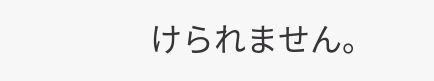けられません。